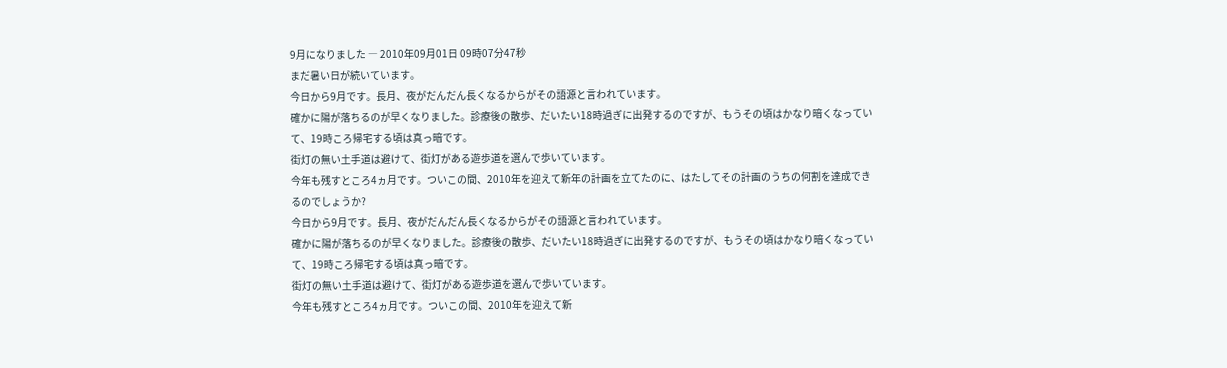9月になりました ― 2010年09月01日 09時07分47秒
まだ暑い日が続いています。
今日から9月です。長月、夜がだんだん長くなるからがその語源と言われています。
確かに陽が落ちるのが早くなりました。診療後の散歩、だいたい18時過ぎに出発するのですが、もうその頃はかなり暗くなっていて、19時ころ帰宅する頃は真っ暗です。
街灯の無い土手道は避けて、街灯がある遊歩道を選んで歩いています。
今年も残すところ4ヵ月です。ついこの間、2010年を迎えて新年の計画を立てたのに、はたしてその計画のうちの何割を達成できるのでしょうか?
今日から9月です。長月、夜がだんだん長くなるからがその語源と言われています。
確かに陽が落ちるのが早くなりました。診療後の散歩、だいたい18時過ぎに出発するのですが、もうその頃はかなり暗くなっていて、19時ころ帰宅する頃は真っ暗です。
街灯の無い土手道は避けて、街灯がある遊歩道を選んで歩いています。
今年も残すところ4ヵ月です。ついこの間、2010年を迎えて新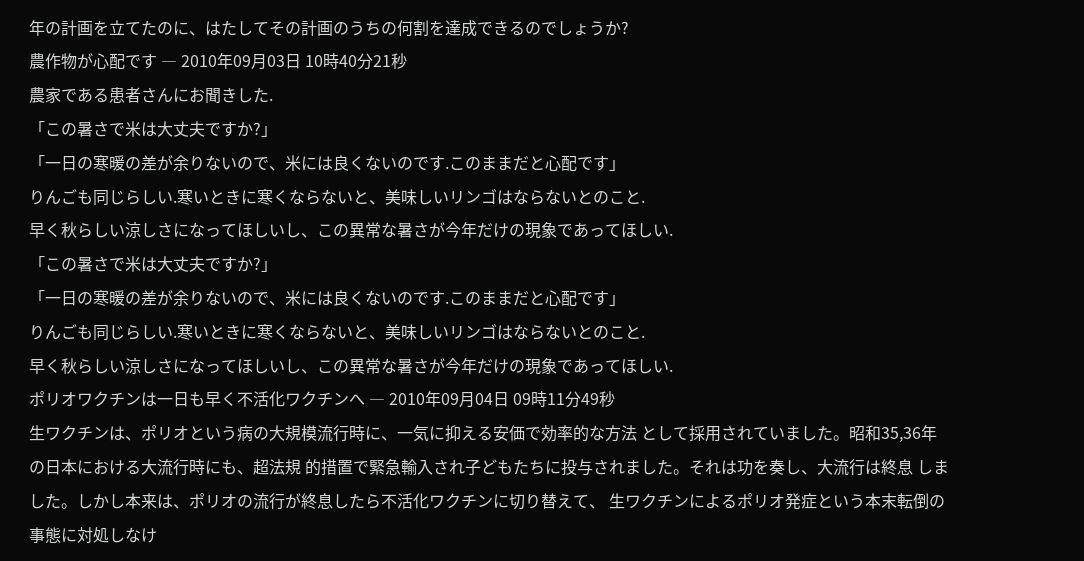年の計画を立てたのに、はたしてその計画のうちの何割を達成できるのでしょうか?
農作物が心配です ― 2010年09月03日 10時40分21秒
農家である患者さんにお聞きした.
「この暑さで米は大丈夫ですか?」
「一日の寒暖の差が余りないので、米には良くないのです.このままだと心配です」
りんごも同じらしい.寒いときに寒くならないと、美味しいリンゴはならないとのこと.
早く秋らしい涼しさになってほしいし、この異常な暑さが今年だけの現象であってほしい.
「この暑さで米は大丈夫ですか?」
「一日の寒暖の差が余りないので、米には良くないのです.このままだと心配です」
りんごも同じらしい.寒いときに寒くならないと、美味しいリンゴはならないとのこと.
早く秋らしい涼しさになってほしいし、この異常な暑さが今年だけの現象であってほしい.
ポリオワクチンは一日も早く不活化ワクチンへ ― 2010年09月04日 09時11分49秒
生ワクチンは、ポリオという病の大規模流行時に、一気に抑える安価で効率的な方法 として採用されていました。昭和35,36年の日本における大流行時にも、超法規 的措置で緊急輸入され子どもたちに投与されました。それは功を奏し、大流行は終息 しました。しかし本来は、ポリオの流行が終息したら不活化ワクチンに切り替えて、 生ワクチンによるポリオ発症という本末転倒の事態に対処しなけ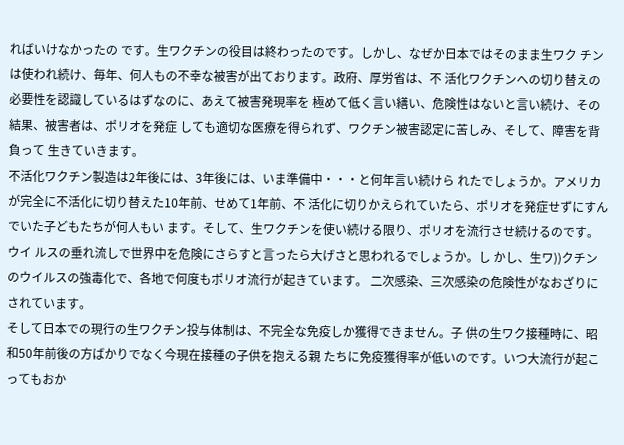ればいけなかったの です。生ワクチンの役目は終わったのです。しかし、なぜか日本ではそのまま生ワク チンは使われ続け、毎年、何人もの不幸な被害が出ております。政府、厚労省は、不 活化ワクチンへの切り替えの必要性を認識しているはずなのに、あえて被害発現率を 極めて低く言い繕い、危険性はないと言い続け、その結果、被害者は、ポリオを発症 しても適切な医療を得られず、ワクチン被害認定に苦しみ、そして、障害を背負って 生きていきます。
不活化ワクチン製造は2年後には、3年後には、いま準備中・・・と何年言い続けら れたでしょうか。アメリカが完全に不活化に切り替えた10年前、せめて1年前、不 活化に切りかえられていたら、ポリオを発症せずにすんでいた子どもたちが何人もい ます。そして、生ワクチンを使い続ける限り、ポリオを流行させ続けるのです。ウイ ルスの垂れ流しで世界中を危険にさらすと言ったら大げさと思われるでしょうか。し かし、生ワ))クチンのウイルスの強毒化で、各地で何度もポリオ流行が起きています。 二次感染、三次感染の危険性がなおざりにされています。
そして日本での現行の生ワクチン投与体制は、不完全な免疫しか獲得できません。子 供の生ワク接種時に、昭和50年前後の方ばかりでなく今現在接種の子供を抱える親 たちに免疫獲得率が低いのです。いつ大流行が起こってもおか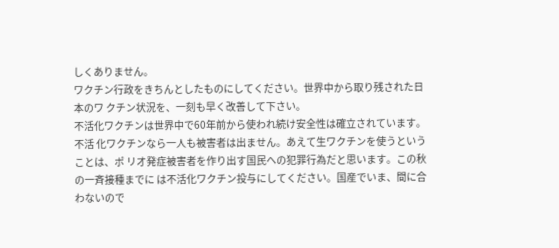しくありません。
ワクチン行政をきちんとしたものにしてください。世界中から取り残された日本のワ クチン状況を、一刻も早く改善して下さい。
不活化ワクチンは世界中で60年前から使われ続け安全性は確立されています。不活 化ワクチンなら一人も被害者は出ません。あえて生ワクチンを使うということは、ポ リオ発症被害者を作り出す国民への犯罪行為だと思います。この秋の一斉接種までに は不活化ワクチン投与にしてください。国産でいま、間に合わないので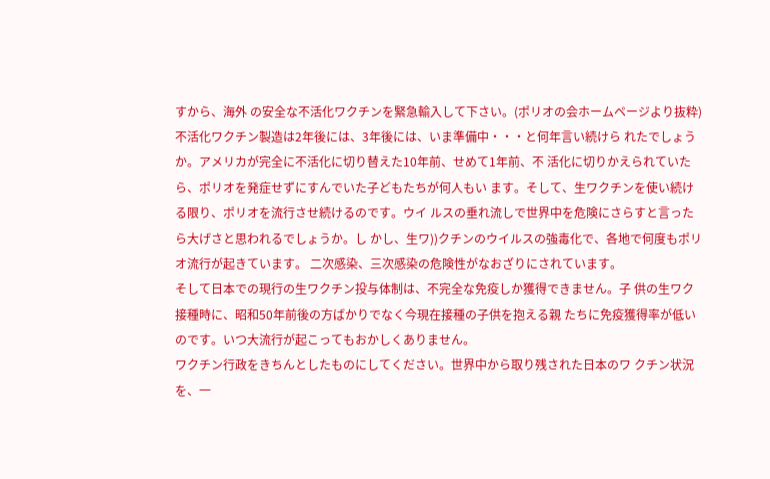すから、海外 の安全な不活化ワクチンを緊急輸入して下さい。(ポリオの会ホームページより抜粋)
不活化ワクチン製造は2年後には、3年後には、いま準備中・・・と何年言い続けら れたでしょうか。アメリカが完全に不活化に切り替えた10年前、せめて1年前、不 活化に切りかえられていたら、ポリオを発症せずにすんでいた子どもたちが何人もい ます。そして、生ワクチンを使い続ける限り、ポリオを流行させ続けるのです。ウイ ルスの垂れ流しで世界中を危険にさらすと言ったら大げさと思われるでしょうか。し かし、生ワ))クチンのウイルスの強毒化で、各地で何度もポリオ流行が起きています。 二次感染、三次感染の危険性がなおざりにされています。
そして日本での現行の生ワクチン投与体制は、不完全な免疫しか獲得できません。子 供の生ワク接種時に、昭和50年前後の方ばかりでなく今現在接種の子供を抱える親 たちに免疫獲得率が低いのです。いつ大流行が起こってもおかしくありません。
ワクチン行政をきちんとしたものにしてください。世界中から取り残された日本のワ クチン状況を、一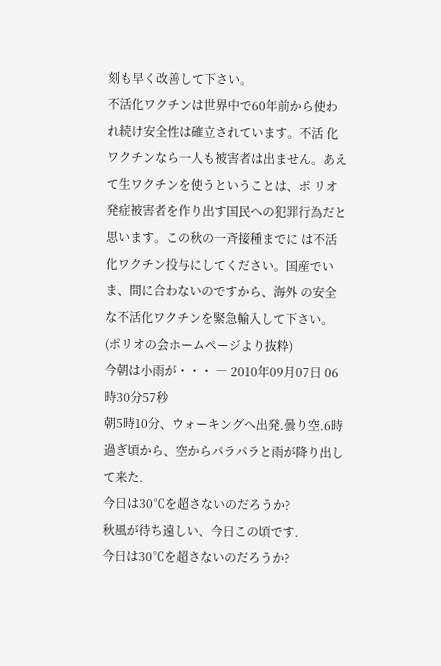刻も早く改善して下さい。
不活化ワクチンは世界中で60年前から使われ続け安全性は確立されています。不活 化ワクチンなら一人も被害者は出ません。あえて生ワクチンを使うということは、ポ リオ発症被害者を作り出す国民への犯罪行為だと思います。この秋の一斉接種までに は不活化ワクチン投与にしてください。国産でいま、間に合わないのですから、海外 の安全な不活化ワクチンを緊急輸入して下さい。(ポリオの会ホームページより抜粋)
今朝は小雨が・・・ ― 2010年09月07日 06時30分57秒
朝5時10分、ウォーキングへ出発.曇り空.6時過ぎ頃から、空からパラパラと雨が降り出して来た.
今日は30℃を超さないのだろうか?
秋風が待ち遠しい、今日この頃です.
今日は30℃を超さないのだろうか?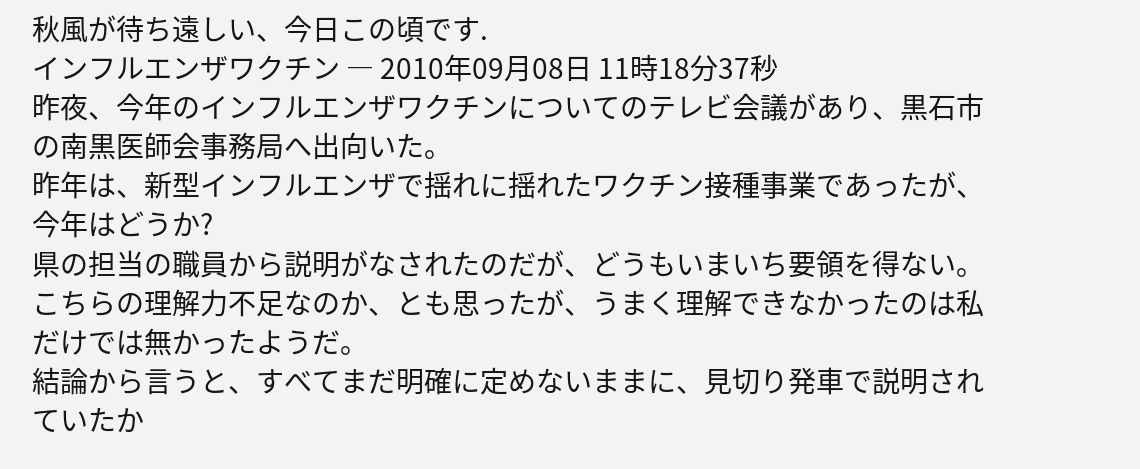秋風が待ち遠しい、今日この頃です.
インフルエンザワクチン ― 2010年09月08日 11時18分37秒
昨夜、今年のインフルエンザワクチンについてのテレビ会議があり、黒石市の南黒医師会事務局へ出向いた。
昨年は、新型インフルエンザで揺れに揺れたワクチン接種事業であったが、今年はどうか?
県の担当の職員から説明がなされたのだが、どうもいまいち要領を得ない。こちらの理解力不足なのか、とも思ったが、うまく理解できなかったのは私だけでは無かったようだ。
結論から言うと、すべてまだ明確に定めないままに、見切り発車で説明されていたか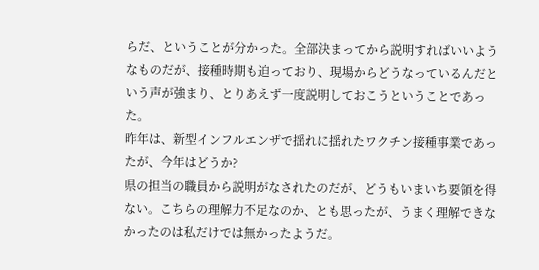らだ、ということが分かった。全部決まってから説明すればいいようなものだが、接種時期も迫っており、現場からどうなっているんだという声が強まり、とりあえず一度説明しておこうということであった。
昨年は、新型インフルエンザで揺れに揺れたワクチン接種事業であったが、今年はどうか?
県の担当の職員から説明がなされたのだが、どうもいまいち要領を得ない。こちらの理解力不足なのか、とも思ったが、うまく理解できなかったのは私だけでは無かったようだ。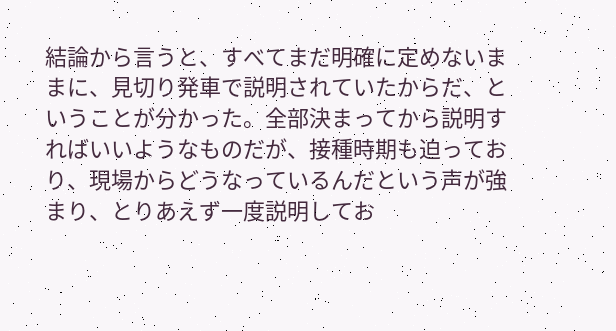結論から言うと、すべてまだ明確に定めないままに、見切り発車で説明されていたからだ、ということが分かった。全部決まってから説明すればいいようなものだが、接種時期も迫っており、現場からどうなっているんだという声が強まり、とりあえず一度説明してお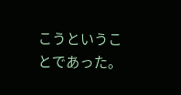こうということであった。